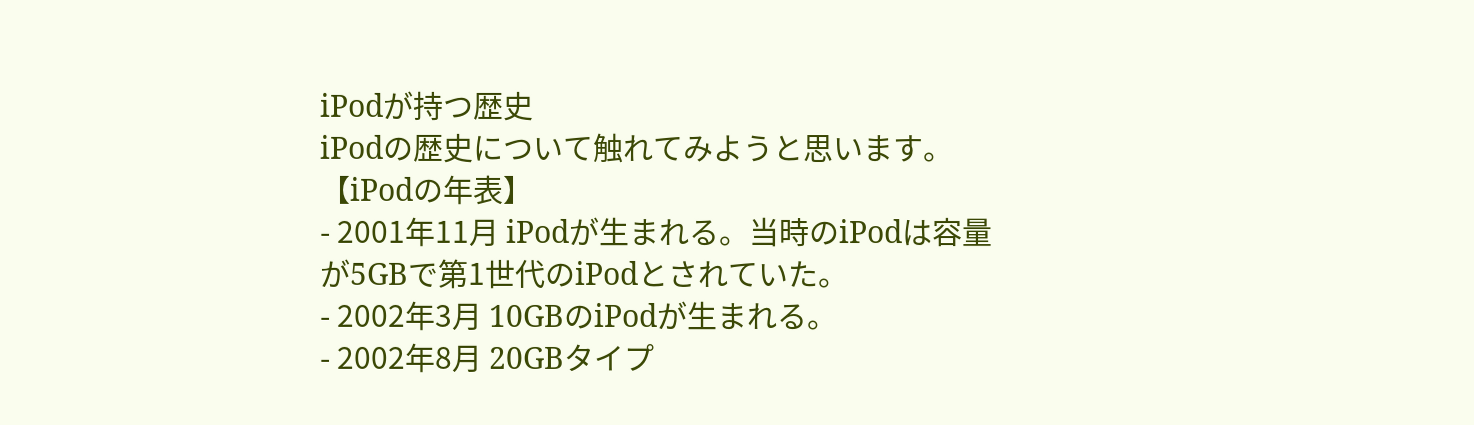iPodが持つ歴史
iPodの歴史について触れてみようと思います。
【iPodの年表】
- 2001年11月 iPodが生まれる。当時のiPodは容量が5GBで第1世代のiPodとされていた。
- 2002年3月 10GBのiPodが生まれる。
- 2002年8月 20GBタイプ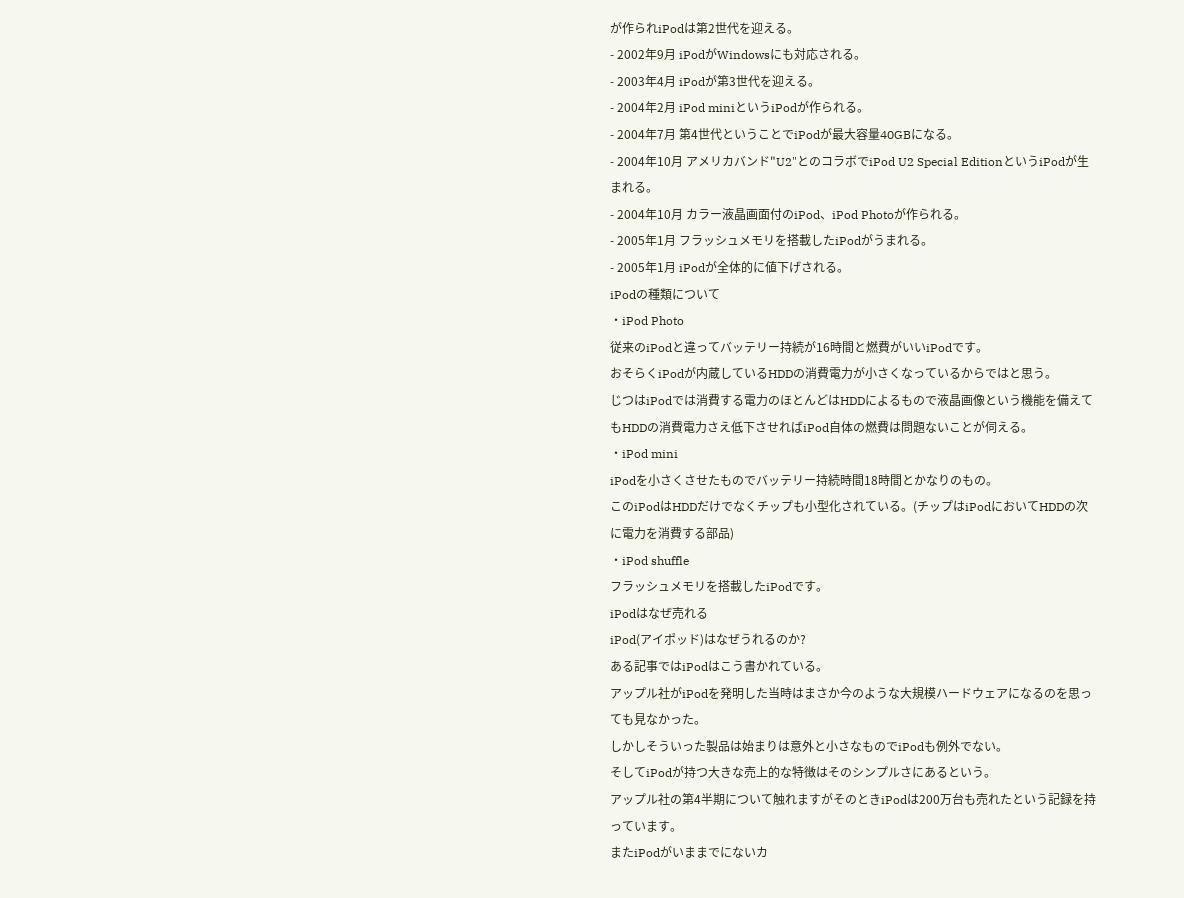が作られiPodは第2世代を迎える。
- 2002年9月 iPodがWindowsにも対応される。
- 2003年4月 iPodが第3世代を迎える。
- 2004年2月 iPod miniというiPodが作られる。
- 2004年7月 第4世代ということでiPodが最大容量40GBになる。
- 2004年10月 アメリカバンド"U2"とのコラボでiPod U2 Special EditionというiPodが生まれる。
- 2004年10月 カラー液晶画面付のiPod、iPod Photoが作られる。
- 2005年1月 フラッシュメモリを搭載したiPodがうまれる。
- 2005年1月 iPodが全体的に値下げされる。
iPodの種類について
・iPod Photo
従来のiPodと違ってバッテリー持続が16時間と燃費がいいiPodです。
おそらくiPodが内蔵しているHDDの消費電力が小さくなっているからではと思う。
じつはiPodでは消費する電力のほとんどはHDDによるもので液晶画像という機能を備えてもHDDの消費電力さえ低下させればiPod自体の燃費は問題ないことが伺える。
・iPod mini
iPodを小さくさせたものでバッテリー持続時間18時間とかなりのもの。
このiPodはHDDだけでなくチップも小型化されている。(チップはiPodにおいてHDDの次に電力を消費する部品)
・iPod shuffle
フラッシュメモリを搭載したiPodです。
iPodはなぜ売れる
iPod(アイポッド)はなぜうれるのか?
ある記事ではiPodはこう書かれている。
アップル社がiPodを発明した当時はまさか今のような大規模ハードウェアになるのを思っても見なかった。
しかしそういった製品は始まりは意外と小さなものでiPodも例外でない。
そしてiPodが持つ大きな売上的な特徴はそのシンプルさにあるという。
アップル社の第4半期について触れますがそのときiPodは200万台も売れたという記録を持っています。
またiPodがいままでにないカ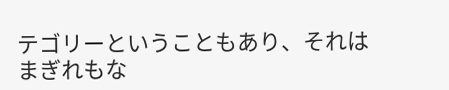テゴリーということもあり、それはまぎれもな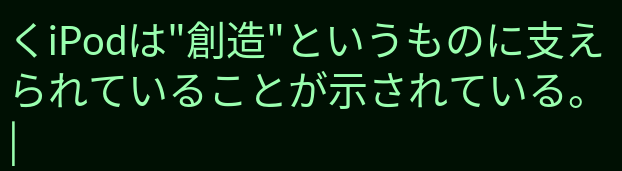くiPodは"創造"というものに支えられていることが示されている。 |